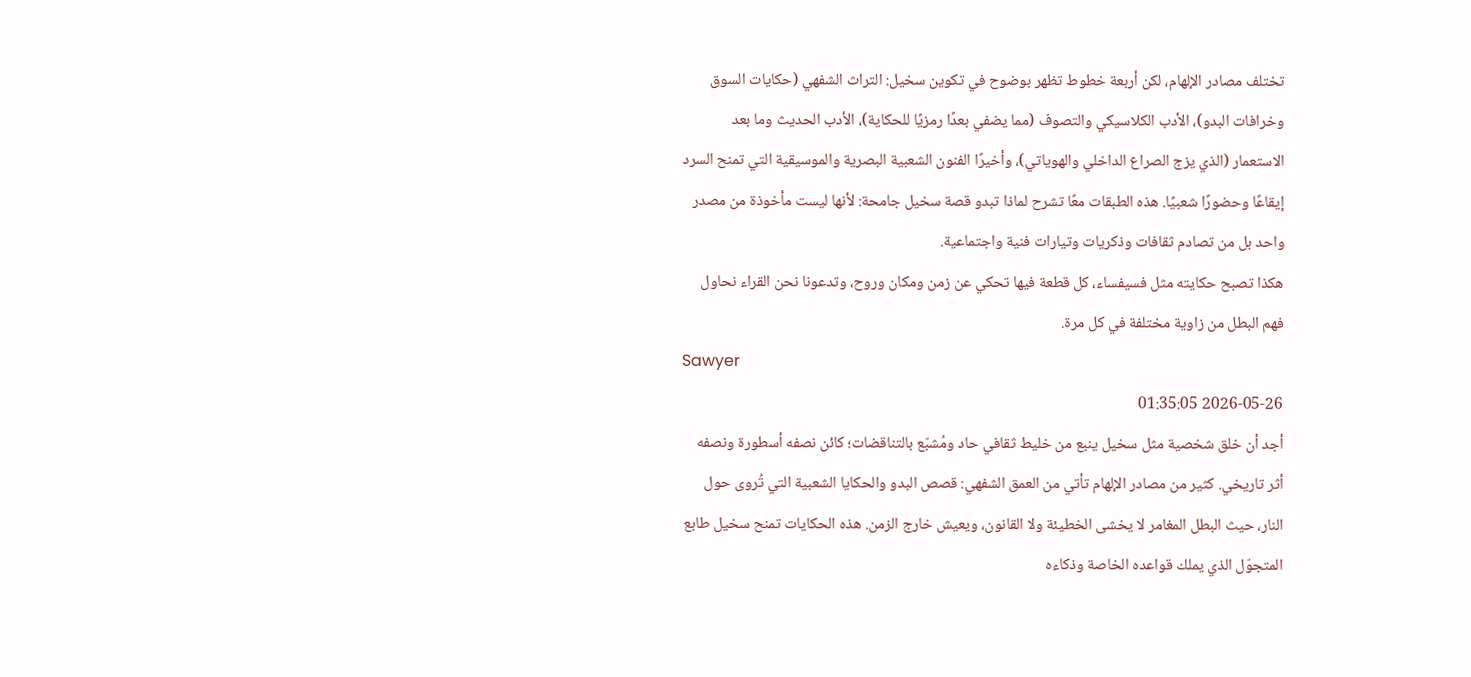تختلف مصادر الإلهام، لكن أربعة خطوط تظهر بوضوح في تكوين سخيل: التراث الشفهي (حكايات السوق وخرافات البدو)، الأدب الكلاسيكي والتصوف (مما يضفي بعدًا رمزيًا للحكاية)، الأدب الحديث وما بعد الاستعمار (الذي يزج الصراع الداخلي والهوياتي)، وأخيرًا الفنون الشعبية البصرية والموسيقية التي تمنح السرد إيقاعًا وحضورًا شعبيًا. هذه الطبقات معًا تشرح لماذا تبدو قصة سخيل جامحة: لأنها ليست مأخوذة من مصدر واحد بل من تصادم ثقافات وذكريات وتيارات فنية واجتماعية.
هكذا تصبح حكايته مثل فسيفساء، كل قطعة فيها تحكي عن زمن ومكان وروح، وتدعونا نحن القراء نحاول فهم البطل من زاوية مختلفة في كل مرة.
Sawyer
2026-05-26 01:35:05
أجد أن خلق شخصية مثل سخيل ينبع من خليط ثقافي حاد ومُشبّع بالتناقضات؛ كائن نصفه أسطورة ونصفه أثر تاريخي. كثير من مصادر الإلهام تأتي من العمق الشفهي: قصص البدو والحكايا الشعبية التي تُروى حول النار، حيث البطل المغامر لا يخشى الخطيئة ولا القانون، ويعيش خارج الزمن. هذه الحكايات تمنح سخيل طابع المتجوّل الذي يملك قواعده الخاصة وذكاءه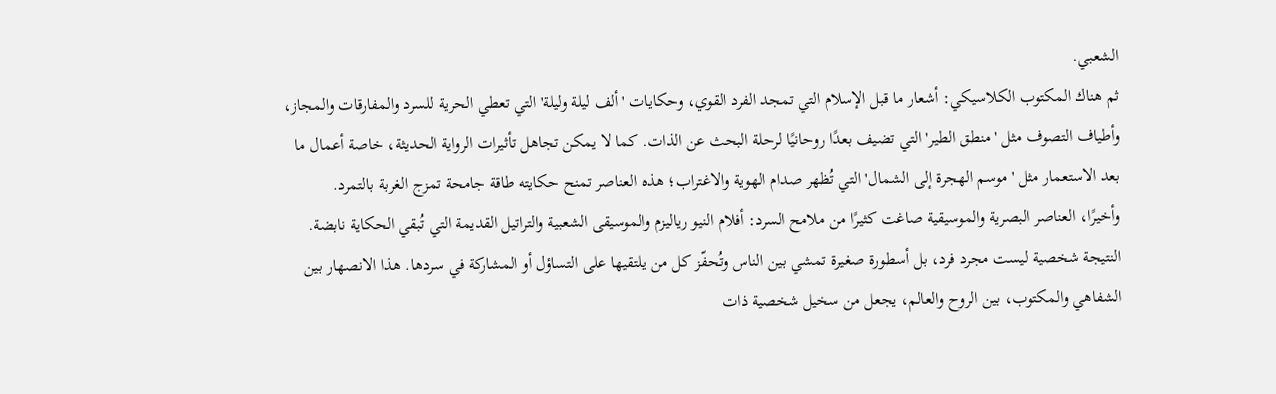الشعبي.
ثم هناك المكتوب الكلاسيكي: أشعار ما قبل الإسلام التي تمجد الفرد القوي، وحكايات 'ألف ليلة وليلة' التي تعطي الحرية للسرد والمفارقات والمجاز، وأطياف التصوف مثل 'منطق الطير' التي تضيف بعدًا روحانيًا لرحلة البحث عن الذات. كما لا يمكن تجاهل تأثيرات الرواية الحديثة، خاصة أعمال ما بعد الاستعمار مثل 'موسم الهجرة إلى الشمال' التي تُظهر صدام الهوية والاغتراب؛ هذه العناصر تمنح حكايته طاقة جامحة تمزج الغربة بالتمرد.
وأخيرًا، العناصر البصرية والموسيقية صاغت كثيرًا من ملامح السرد: أفلام النيو رياليزم والموسيقى الشعبية والتراتيل القديمة التي تُبقي الحكاية نابضة. النتيجة شخصية ليست مجرد فرد، بل أسطورة صغيرة تمشي بين الناس وتُحفّز كل من يلتقيها على التساؤل أو المشاركة في سردها. هذا الانصهار بين الشفاهي والمكتوب، بين الروح والعالم، يجعل من سخيل شخصية ذات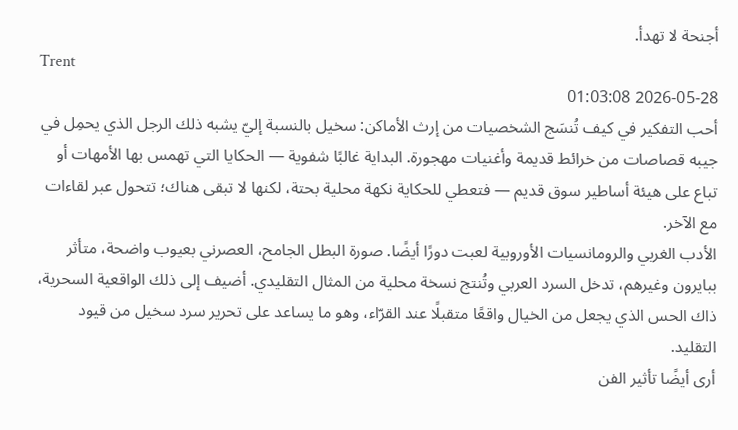أجنحة لا تهدأ.
Trent
2026-05-28 01:03:08
أحب التفكير في كيف تُنسَج الشخصيات من إرث الأماكن: سخيل بالنسبة إليّ يشبه ذلك الرجل الذي يحمِل في جيبه قصاصات من خرائط قديمة وأغنيات مهجورة. البداية غالبًا شفوية — الحكايا التي تهمس بها الأمهات أو تباع على هيئة أساطير سوق قديم — فتعطي للحكاية نكهة محلية بحتة، لكنها لا تبقى هناك؛ تتحول عبر لقاءات مع الآخر.
الأدب الغربي والرومانسيات الأوروبية لعبت دورًا أيضًا. صورة البطل الجامح، العصرني بعيوب واضحة، متأثر ببايرون وغيرهم، تدخل السرد العربي وتُنتج نسخة محلية من المثال التقليدي. أضيف إلى ذلك الواقعية السحرية، ذاك الحس الذي يجعل من الخيال واقعًا متقبلًا عند القرّاء، وهو ما يساعد على تحرير سرد سخيل من قيود التقليد.
أرى أيضًا تأثير الفن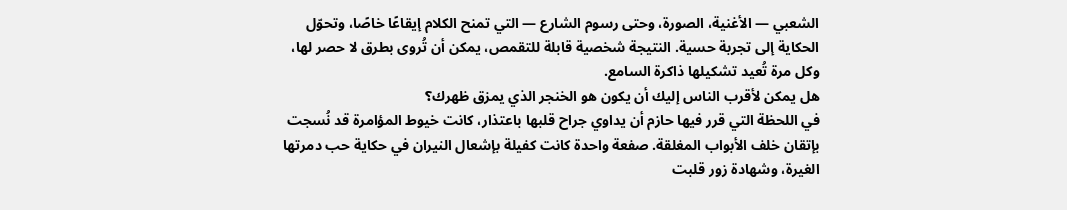الشعبي — الأغنية، الصورة، وحتى رسوم الشارع — التي تمنح الكلام إيقاعًا خاصًا، وتحوّل الحكاية إلى تجربة حسية. النتيجة شخصية قابلة للتقمص، يمكن أن تُروى بطرق لا حصر لها، وكل مرة تُعيد تشكيلها ذاكرة السامع.
هل يمكن لأقرب الناس إليك أن يكون هو الخنجر الذي يمزق ظهرك؟
في اللحظة التي قرر فيها حازم أن يداوي جراح قلبها باعتذار، كانت خيوط المؤامرة قد نُسجت بإتقان خلف الأبواب المغلقة. صفعة واحدة كانت كفيلة بإشعال النيران في حكاية حب دمرتها الغيرة، وشهادة زور قلبت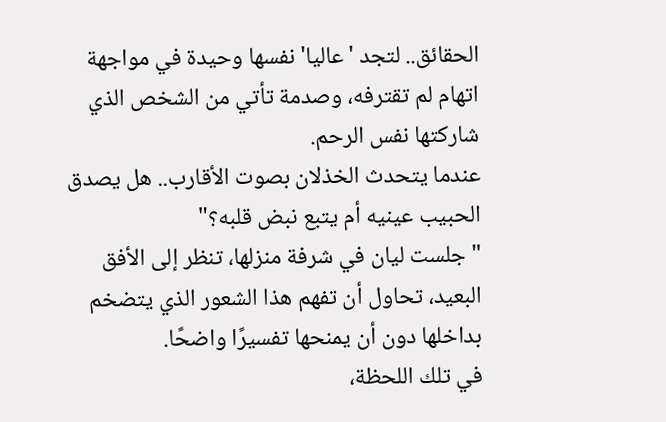الحقائق.. لتجد 'عاليا' نفسها وحيدة في مواجهة اتهام لم تقترفه، وصدمة تأتي من الشخص الذي شاركتها نفس الرحم.
عندما يتحدث الخذلان بصوت الأقارب.. هل يصدق الحبيب عينيه أم يتبع نبض قلبه؟"
"جلست ليان في شرفة منزلها، تنظر إلى الأفق البعيد، تحاول أن تفهم هذا الشعور الذي يتضخم بداخلها دون أن يمنحها تفسيرًا واضحًا.
في تلك اللحظة،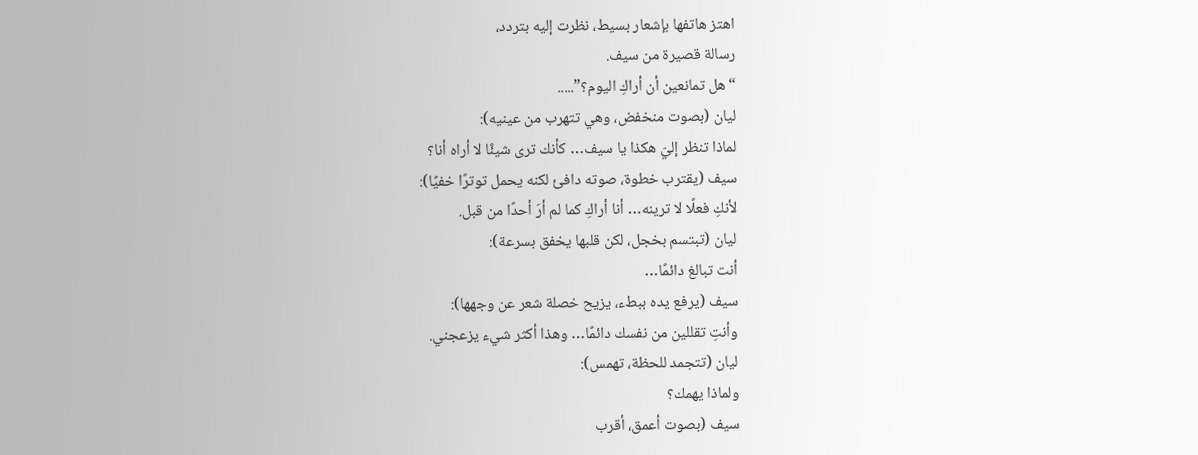اهتز هاتفها بإشعار بسيط، نظرت إليه بتردد،
رسالة قصيرة من سيف.
“هل تمانعين أن أراكِ اليوم؟”.....
ليان (بصوت منخفض، وهي تتهرب من عينيه):
لماذا تنظر إليّ هكذا يا سيف… كأنك ترى شيئًا لا أراه أنا؟
سيف (يقترب خطوة، صوته دافئ لكنه يحمل توترًا خفيًا):
لأنكِ فعلًا لا ترينه… أنا أراكِ كما لم أرَ أحدًا من قبل.
ليان (تبتسم بخجل، لكن قلبها يخفق بسرعة):
أنت تبالغ دائمًا…
سيف (يرفع يده ببطء، يزيح خصلة شعر عن وجهها):
وأنتِ تقللين من نفسك دائمًا… وهذا أكثر شيء يزعجني.
ليان (تتجمد للحظة، تهمس):
ولماذا يهمك؟
سيف (بصوت أعمق، أقرب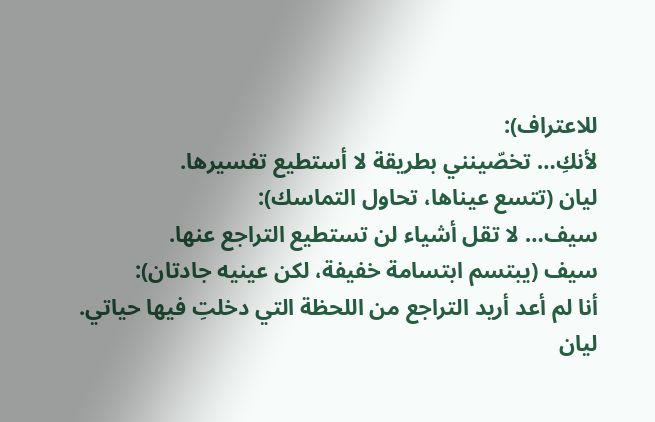للاعتراف):
لأنكِ… تخصّينني بطريقة لا أستطيع تفسيرها.
ليان (تتسع عيناها، تحاول التماسك):
سيف… لا تقل أشياء لن تستطيع التراجع عنها.
سيف (يبتسم ابتسامة خفيفة، لكن عينيه جادتان):
أنا لم أعد أريد التراجع من اللحظة التي دخلتِ فيها حياتي.
ليان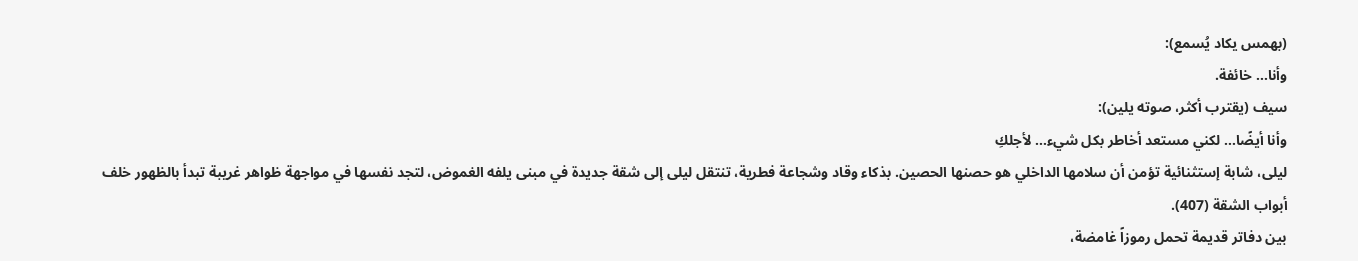(بهمس يكاد يُسمع):
وأنا… خائفة.
سيف (يقترب أكثر، صوته يلين):
وأنا أيضًا… لكني مستعد أخاطر بكل شيء… لأجلكِ
ليلى، شابة إستثنائية تؤمن أن سلامها الداخلي هو حصنها الحصين. بذكاء وقاد وشجاعة فطرية، تنتقل ليلى إلى شقة جديدة في مبنى يلفه الغموض، لتجد نفسها في مواجهة ظواهر غريبة تبدأ بالظهور خلف أبواب الشقة (407).
بين دفاتر قديمة تحمل رموزاً غامضة،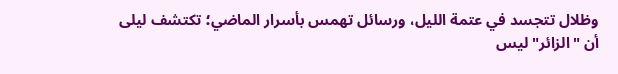وظلال تتجسد في عتمة الليل، ورسائل تهمس بأسرار الماضي؛ تكتشف ليلى أن "الزائر" ليس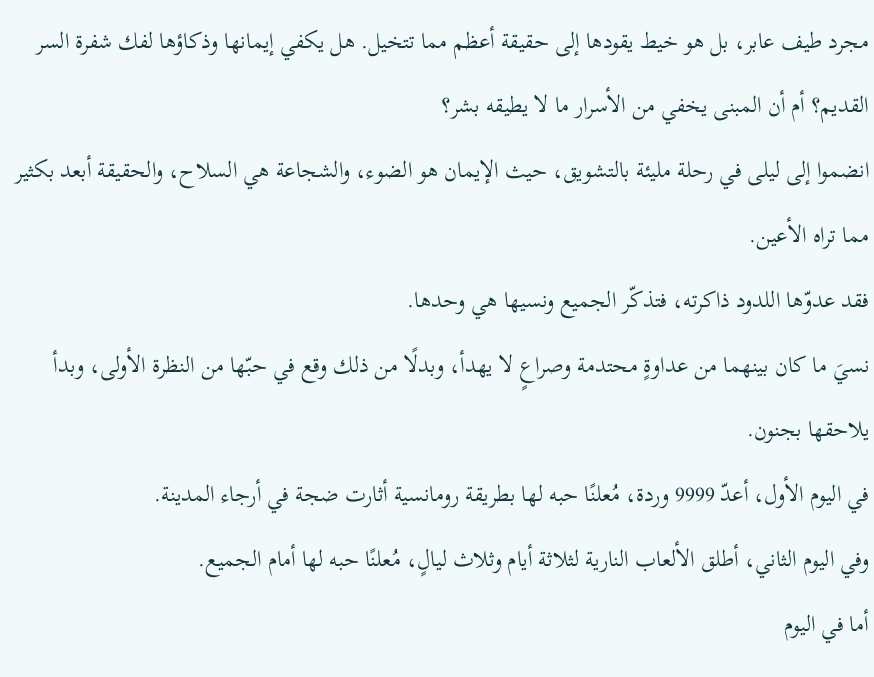مجرد طيف عابر، بل هو خيط يقودها إلى حقيقة أعظم مما تتخيل. هل يكفي إيمانها وذكاؤها لفك شفرة السر القديم؟ أم أن المبنى يخفي من الأسرار ما لا يطيقه بشر؟
انضموا إلى ليلى في رحلة مليئة بالتشويق، حيث الإيمان هو الضوء، والشجاعة هي السلاح، والحقيقة أبعد بكثير مما تراه الأعين.
فقد عدوّها اللدود ذاكرته، فتذكّر الجميع ونسيها هي وحدها.
نسيَ ما كان بينهما من عداوةٍ محتدمة وصراعٍ لا يهدأ، وبدلًا من ذلك وقع في حبّها من النظرة الأولى، وبدأ يلاحقها بجنون.
في اليوم الأول، أعدّ 9999 وردة، مُعلنًا حبه لها بطريقة رومانسية أثارت ضجة في أرجاء المدينة.
وفي اليوم الثاني، أطلق الألعاب النارية لثلاثة أيام وثلاث ليالٍ، مُعلنًا حبه لها أمام الجميع.
أما في اليوم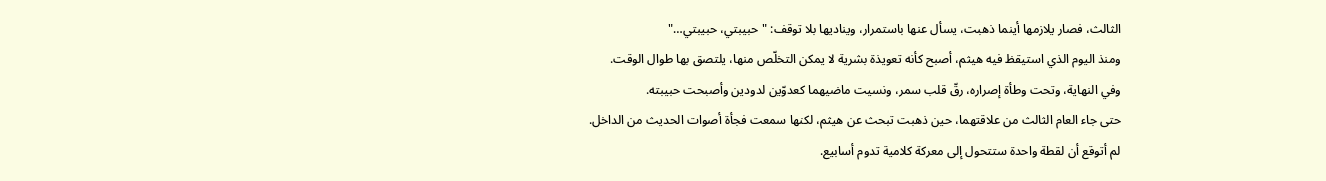الثالث، فصار يلازمها أينما ذهبت، يسأل عنها باستمرار، ويناديها بلا توقف: "حبيبتي، حبيبتي…"
ومنذ اليوم الذي استيقظ فيه هيثم، أصبح كأنه تعويذة بشرية لا يمكن التخلّص منها، يلتصق بها طوال الوقت.
وفي النهاية، وتحت وطأة إصراره، رقّ قلب سمر، ونسيت ماضيهما كعدوّين لدودين وأصبحت حبيبته.
حتى جاء العام الثالث من علاقتهما، حين ذهبت تبحث عن هيثم، لكنها سمعت فجأة أصوات الحديث من الداخل.
لم أتوقع أن لقطة واحدة ستتحول إلى معركة كلامية تدوم أسابيع.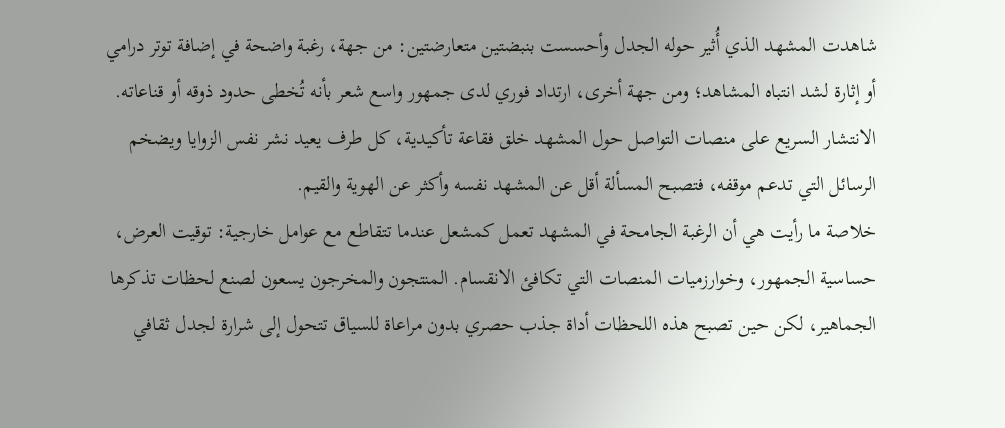شاهدت المشهد الذي أُثير حوله الجدل وأحسست بنبضتين متعارضتين: من جهة، رغبة واضحة في إضافة توتر درامي أو إثارة لشد انتباه المشاهد؛ ومن جهة أخرى، ارتداد فوري لدى جمهور واسع شعر بأنه تُخطى حدود ذوقه أو قناعاته. الانتشار السريع على منصات التواصل حول المشهد خلق فقاعة تأكيدية، كل طرف يعيد نشر نفس الزوايا ويضخم الرسائل التي تدعم موقفه، فتصبح المسألة أقل عن المشهد نفسه وأكثر عن الهوية والقيم.
خلاصة ما رأيت هي أن الرغبة الجامحة في المشهد تعمل كمشعل عندما تتقاطع مع عوامل خارجية: توقيت العرض، حساسية الجمهور، وخوارزميات المنصات التي تكافئ الانقسام. المنتجون والمخرجون يسعون لصنع لحظات تذكرها الجماهير، لكن حين تصبح هذه اللحظات أداة جذب حصري بدون مراعاة للسياق تتحول إلى شرارة لجدل ثقافي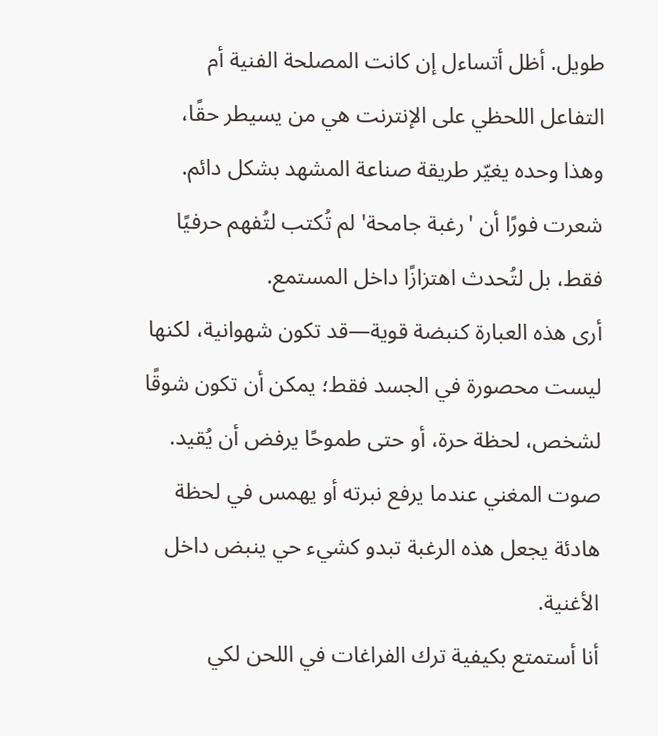طويل. أظل أتساءل إن كانت المصلحة الفنية أم التفاعل اللحظي على الإنترنت هي من يسيطر حقًا، وهذا وحده يغيّر طريقة صناعة المشهد بشكل دائم.
شعرت فورًا أن 'رغبة جامحة' لم تُكتب لتُفهم حرفيًا فقط، بل لتُحدث اهتزازًا داخل المستمع.
أرى هذه العبارة كنبضة قوية—قد تكون شهوانية، لكنها ليست محصورة في الجسد فقط؛ يمكن أن تكون شوقًا لشخص، لحظة حرة، أو حتى طموحًا يرفض أن يُقيد. صوت المغني عندما يرفع نبرته أو يهمس في لحظة هادئة يجعل هذه الرغبة تبدو كشيء حي ينبض داخل الأغنية.
أنا أستمتع بكيفية ترك الفراغات في اللحن لكي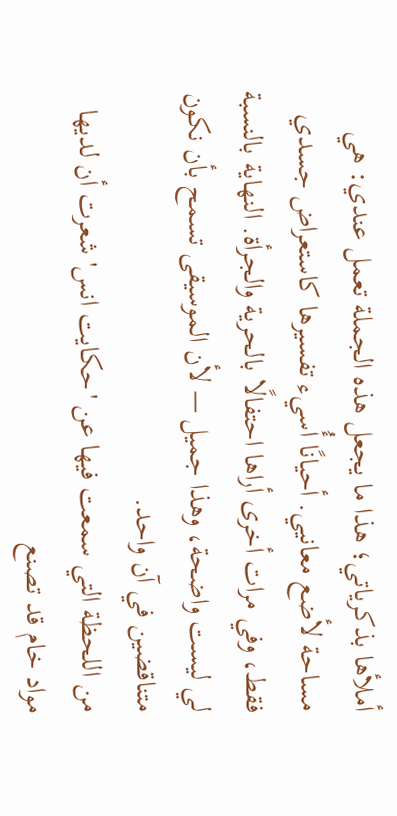أملأها بذكرياتي؛ هذا ما يجعل هذه الجملة تعمل عندي: هي مساحة لأضع معانيي. أحيانًا أُسيء تفسيرها كاستعراض جسدي فقط، وفي مرات أخرى أراها احتفالًا بالحرية والجرأة. النهاية بالنسبة لي ليست واضحة، وهذا جميل — لأن الموسيقى تسمح بأن نكون متناقضين في آن واحد.
من اللحظة التي سمعت فيها عن 'حكايت انس' شعرت أن لديها مواد خام قد تصنع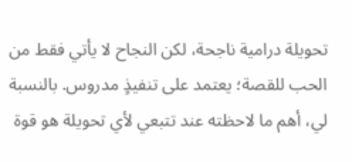تحويلة درامية ناجحة، لكن النجاح لا يأتي فقط من الحب للقصة؛ يعتمد على تنفيذٍ مدروس. بالنسبة لي، أهم ما لاحظته عند تتبعي لأي تحويلة هو قوة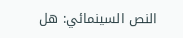النص السينمائي: هل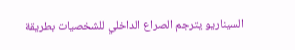السيناريو يترجم الصراع الداخلي للشخصيات بطريقة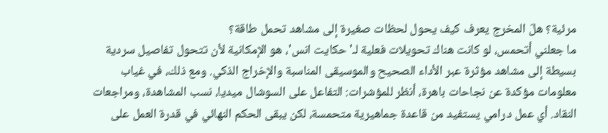مرئية؟ هلّ المخرج يعرف كيف يحول لحظات صغيرة إلى مشاهد تحمل طاقة؟
ما جعلني أتحمس، لو كانت هناك تحويلات فعلية لـ'حكايت انس'، هو الإمكانية لأن تتحول تفاصيل سردية بسيطة إلى مشاهد مؤثرة عبر الأداء الصحيح والموسيقى المناسبة والإخراج الذكي. ومع ذلك، في غياب معلومات مؤكدة عن نجاحات باهرة، أنظر للمؤشرات: التفاعل على السوشال ميديا، نسب المشاهدة، ومراجعات النقاد. أي عمل درامي يستفيد من قاعدة جماهيرية متحمسة، لكن يبقى الحكم النهائي في قدرة العمل على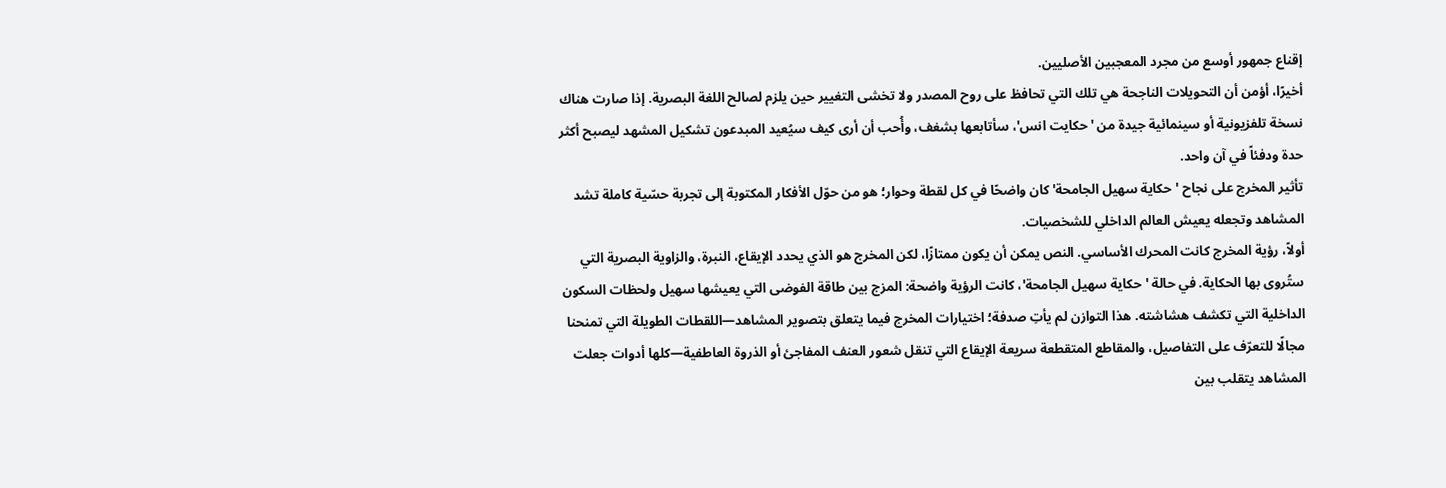إقناع جمهور أوسع من مجرد المعجبين الأصليين.
أخيرًا، أؤمن أن التحويلات الناجحة هي تلك التي تحافظ على روح المصدر ولا تخشى التغيير حين يلزم لصالح اللغة البصرية. إذا صارت هناك نسخة تلفزيونية أو سينمائية جيدة من 'حكايت انس'، سأتابعها بشغف، وأُحب أن أرى كيف سيُعيد المبدعون تشكيل المشهد ليصبح أكثر حدة ودفئاً في آن واحد.
تأثير المخرج على نجاح 'حكاية سهيل الجامحة' كان واضحًا في كل لقطة وحوار؛ هو من حوّل الأفكار المكتوبة إلى تجربة حسّية كاملة تشد المشاهد وتجعله يعيش العالم الداخلي للشخصيات.
أولاً، رؤية المخرج كانت المحرك الأساسي. النص يمكن أن يكون ممتازًا، لكن المخرج هو الذي يحدد الإيقاع، النبرة، والزاوية البصرية التي ستُروى بها الحكاية. في حالة 'حكاية سهيل الجامحة'، كانت الرؤية واضحة: المزج بين طاقة الفوضى التي يعيشها سهيل ولحظات السكون الداخلية التي تكشف هشاشته. هذا التوازن لم يأتِ صدفة؛ اختيارات المخرج فيما يتعلق بتصوير المشاهد—اللقطات الطويلة التي تمنحنا مجالًا للتعرّف على التفاصيل، والمقاطع المتقطعة سريعة الإيقاع التي تنقل شعور العنف المفاجئ أو الذروة العاطفية—كلها أدوات جعلت المشاهد يتقلب بين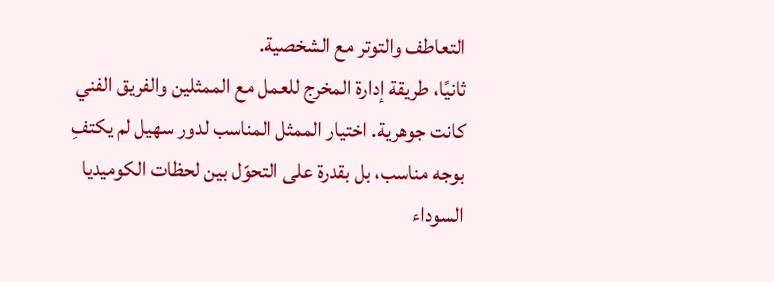التعاطف والتوتر مع الشخصية.
ثانيًا، طريقة إدارة المخرج للعمل مع الممثلين والفريق الفني كانت جوهرية. اختيار الممثل المناسب لدور سهيل لم يكتفِ بوجه مناسب، بل بقدرة على التحوّل بين لحظات الكوميديا السوداء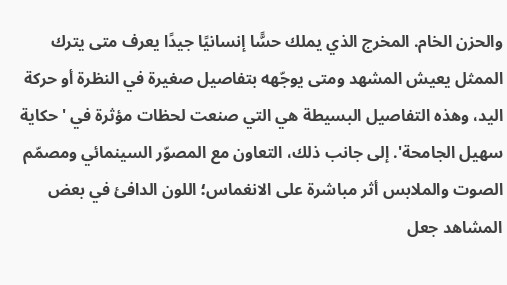والحزن الخام. المخرج الذي يملك حسًّا إنسانيًا جيدًا يعرف متى يترك الممثل يعيش المشهد ومتى يوجّهه بتفاصيل صغيرة في النظرة أو حركة اليد، وهذه التفاصيل البسيطة هي التي صنعت لحظات مؤثرة في 'حكاية سهيل الجامحة'. إلى جانب ذلك، التعاون مع المصوّر السينمائي ومصمّم الصوت والملابس أثر مباشرة على الانغماس؛ اللون الدافئ في بعض المشاهد جعل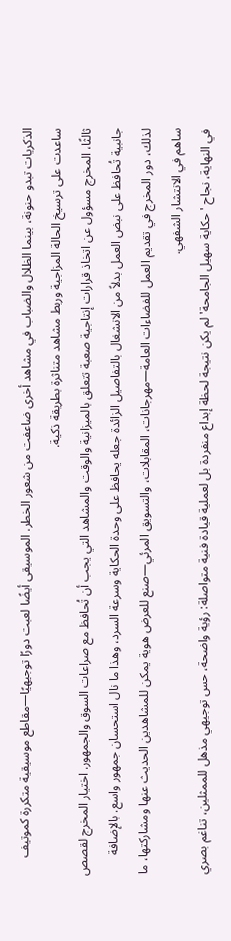الذكريات تبدو حنونة، بينما الظلال والضباب في مشاهد أخرى ضاعفت من شعور الخطر. الموسيقى أيضًا لعبت دورًا توجيهيًا—مقاطع موسيقية متكررة كموتيف ساعدت على ترسيخ الحالة المزاجية وربط مشاهد متناثرة بطريقة ذكية.
ثالثًا، المخرج مسؤول عن اتخاذ قرارات إنتاجية صعبة تتعلق بالميزانية والوقت والمشاهد التي يجب أن تُحافظ مع صراعات السوق والجمهور. اختيار المخرج لقصص جانبية تُحافظ على نبض العمل بدلاً من الانشغال بالتفاصيل الزائدة جعله يحافظ على وحدة الحكاية وسرعة السرد، وهذا ما نال استحسان جمهور واسع. بالإضافة لذلك، دور المخرج في تقديم العمل للفضاءات العامة—مهرجانات، المقابلات، والتسويق المرئي—صنع للعرض هوية يمكن للمشاهدين الحديث عنها ومشاركتها، ما ساهم في الانتشار الشفهي.
في النهاية، نجاح 'حكاية سهيل الجامحة' لم يكن نتيجة لحظة إبداع منفردة بل لعملية قيادة فنية متواصلة: رؤية واضحة، حس توجيهي مذهل للممثلين، تناغم بصري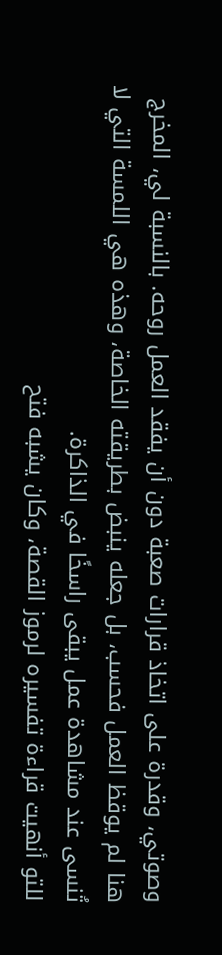وصوتي، وقدرة على اتخاذ قرارات صعبة دون أن يفقد العمل روحه. بالنسبة لي، المخرج هنا لم يوقظ العمل فحسب، بل جعله ينبض بطريقته الخاصة، وهذه هي اللمسة التي لا تُنسى عند مشاهدة عمل يبقى راسخًا في الذاكرة.
للتو أنهيت قراءة تفسيره لرموز القصة، وكان يشبه فتح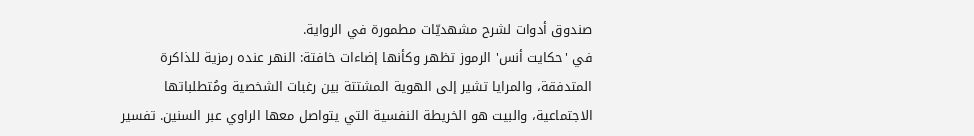صندوق أدوات لشرح مشهديّات مطمورة في الرواية.
في 'حكايت أنس' الرموز تظهر وكأنها إضاءات خافتة: النهر عنده رمزية للذاكرة المتدفقة، والمرايا تشير إلى الهوية المشتتة بين رغبات الشخصية ومُتطلباتها الاجتماعية، والبيت هو الخريطة النفسية التي يتواصل معها الراوي عبر السنين. تفسير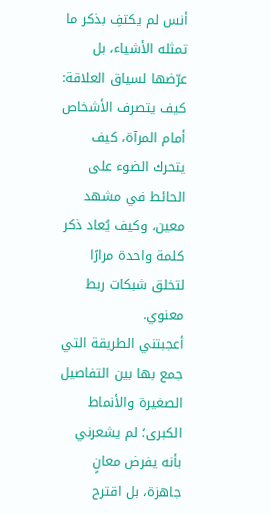أنس لم يكتفِ بذكر ما تمثله الأشياء، بل عرّضها لسياق العلاقة: كيف يتصرف الأشخاص أمام المرآة، كيف يتحرك الضوء على الحائط في مشهد معين، وكيف يُعاد ذكر كلمة واحدة مرارًا لتخلق شبكات ربط معنوي.
أعجبتني الطريقة التي جمع بها بين التفاصيل الصغيرة والأنماط الكبرى؛ لم يشعرني بأنه يفرض معانٍ جاهزة، بل اقترح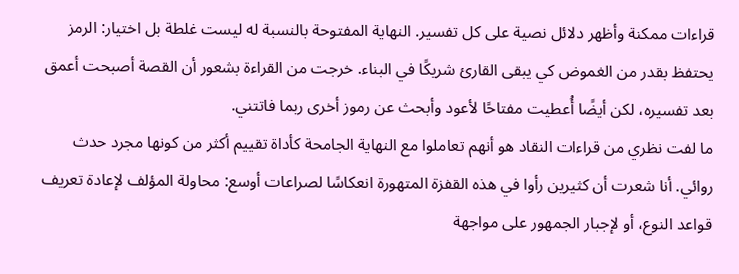قراءات ممكنة وأظهر دلائل نصية على كل تفسير. النهاية المفتوحة بالنسبة له ليست غلطة بل اختيار: الرمز يحتفظ بقدر من الغموض كي يبقى القارئ شريكًا في البناء. خرجت من القراءة بشعور أن القصة أصبحت أعمق بعد تفسيره، لكن أيضًا أُعطيت مفتاحًا لأعود وأبحث عن رموز أخرى ربما فاتتني.
ما لفت نظري من قراءات النقاد هو أنهم تعاملوا مع النهاية الجامحة كأداة تقييم أكثر من كونها مجرد حدث روائي. أنا شعرت أن كثيرين رأوا في هذه القفزة المتهورة انعكاسًا لصراعات أوسع: محاولة المؤلف لإعادة تعريف قواعد النوع، أو لإجبار الجمهور على مواجهة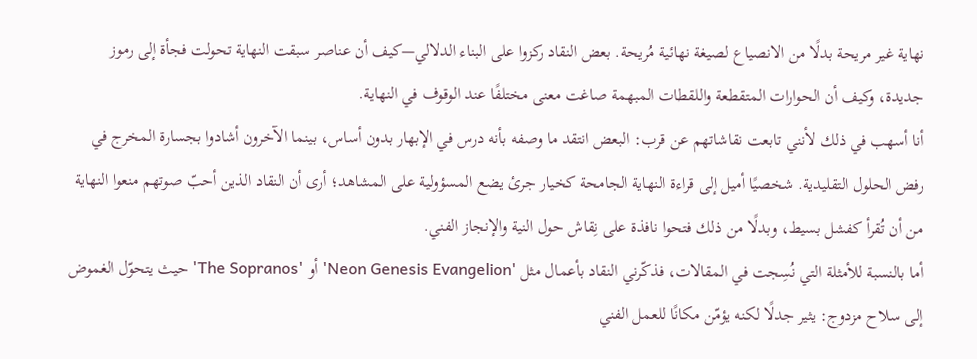نهاية غير مريحة بدلًا من الانصياع لصيغة نهائية مُريحة. بعض النقاد ركزوا على البناء الدلالي—كيف أن عناصر سبقت النهاية تحولت فجأة إلى رموز جديدة، وكيف أن الحوارات المتقطعة واللقطات المبهمة صاغت معنى مختلفًا عند الوقوف في النهاية.
أنا أسهب في ذلك لأنني تابعت نقاشاتهم عن قرب: البعض انتقد ما وصفه بأنه درس في الإبهار بدون أساس، بينما الآخرون أشادوا بجسارة المخرج في رفض الحلول التقليدية. شخصيًا أميل إلى قراءة النهاية الجامحة كخيار جرئ يضع المسؤولية على المشاهد؛ أرى أن النقاد الذين أحبّ صوتهم منعوا النهاية من أن تُقرأ كفشل بسيط، وبدلًا من ذلك فتحوا نافذة على نِقاش حول النية والإنجاز الفني.
أما بالنسبة للأمثلة التي نُسِجت في المقالات، فذكّرني النقاد بأعمال مثل 'Neon Genesis Evangelion' أو 'The Sopranos' حيث يتحوّل الغموض إلى سلاح مزدوج: يثير جدلًا لكنه يؤمّن مكانًا للعمل الفني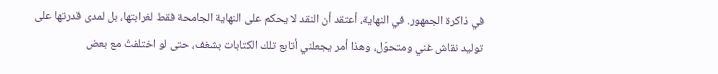في ذاكرة الجمهور. في النهاية، أعتقد أن النقد لا يحكم على النهاية الجامحة فقط لغرابتها، بل لمدى قدرتها على توليد نقاش غني ومتحوّل، وهذا أمر يجعلني أتابع تلك الكتابات بشغف، حتى لو اختلفتُ مع بعض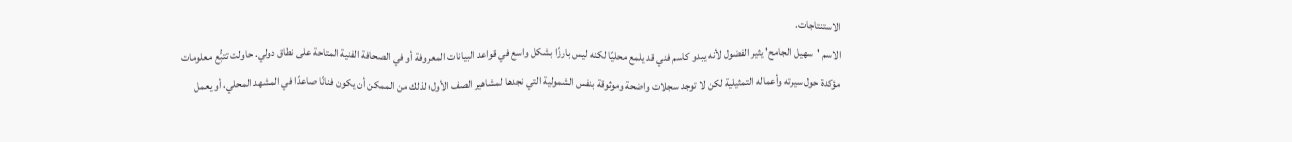الاستنتاجات.
الاسم 'سهيل الجامح' يثير الفضول لأنه يبدو كاسم فني قد يلمع محليًا لكنه ليس بارزًا بشكل واسع في قواعد البيانات المعروفة أو في الصحافة الفنية المتاحة على نطاق دولي. حاولت تتبُّع معلومات مؤكدة حول سيرته وأعماله التمثيلية لكن لا توجد سجلات واضحة وموثوقة بنفس الشمولية التي نجدها لمشاهير الصف الأول؛ لذلك من الممكن أن يكون فنانًا صاعدًا في المشهد المحلي، أو يعمل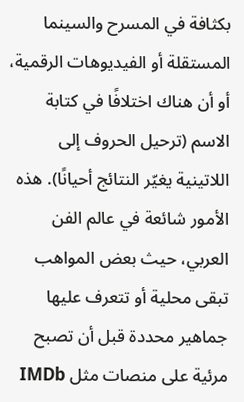بكثافة في المسرح والسينما المستقلة أو الفيديوهات الرقمية، أو أن هناك اختلافًا في كتابة الاسم (ترحيل الحروف إلى اللاتينية يغيّر النتائج أحيانًا). هذه الأمور شائعة في عالم الفن العربي، حيث بعض المواهب تبقى محلية أو تتعرف عليها جماهير محددة قبل أن تصبح مرئية على منصات مثل IMDb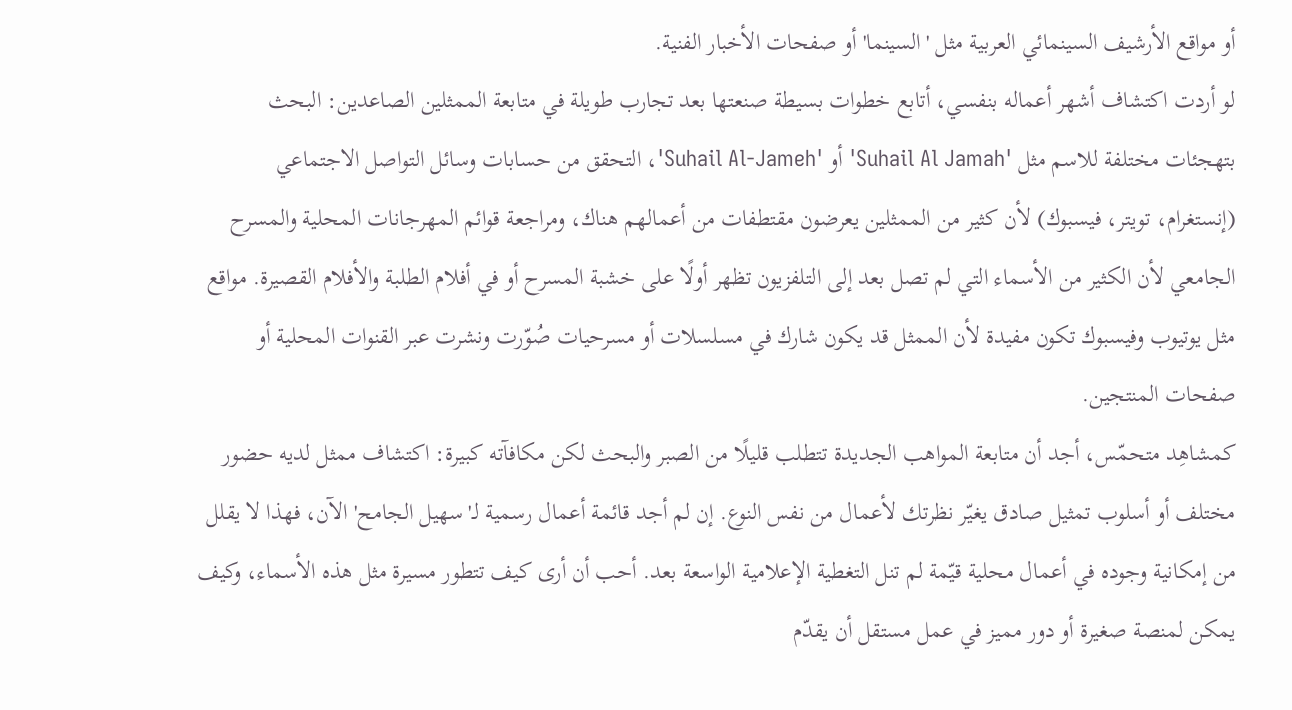أو مواقع الأرشيف السينمائي العربية مثل 'السينما' أو صفحات الأخبار الفنية.
لو أردت اكتشاف أشهر أعماله بنفسي، أتابع خطوات بسيطة صنعتها بعد تجارب طويلة في متابعة الممثلين الصاعدين: البحث بتهجئات مختلفة للاسم مثل 'Suhail Al Jamah' أو 'Suhail Al-Jameh'، التحقق من حسابات وسائل التواصل الاجتماعي (إنستغرام، تويتر، فيسبوك) لأن كثير من الممثلين يعرضون مقتطفات من أعمالهم هناك، ومراجعة قوائم المهرجانات المحلية والمسرح الجامعي لأن الكثير من الأسماء التي لم تصل بعد إلى التلفزيون تظهر أولًا على خشبة المسرح أو في أفلام الطلبة والأفلام القصيرة. مواقع مثل يوتيوب وفيسبوك تكون مفيدة لأن الممثل قد يكون شارك في مسلسلات أو مسرحيات صُوّرت ونشرت عبر القنوات المحلية أو صفحات المنتجين.
كمشاهِد متحمّس، أجد أن متابعة المواهب الجديدة تتطلب قليلًا من الصبر والبحث لكن مكافآته كبيرة: اكتشاف ممثل لديه حضور مختلف أو أسلوب تمثيل صادق يغيّر نظرتك لأعمال من نفس النوع. إن لم أجد قائمة أعمال رسمية لـ'سهيل الجامح' الآن، فهذا لا يقلل من إمكانية وجوده في أعمال محلية قيّمة لم تنل التغطية الإعلامية الواسعة بعد. أحب أن أرى كيف تتطور مسيرة مثل هذه الأسماء، وكيف يمكن لمنصة صغيرة أو دور مميز في عمل مستقل أن يقدّم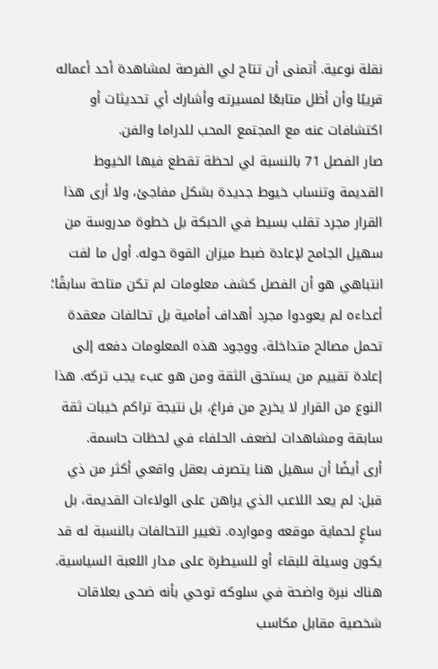نقلة نوعية. أتمنى أن تتاح لي الفرصة لمشاهدة أحد أعماله قريبًا وأن أظل متابعًا لمسيرته وأشارك أي تحديثات أو اكتشافات عنه مع المجتمع المحب للدراما والفن.
صار الفصل 71 بالنسبة لي لحظة تقطع فيها الخيوط القديمة وتنساب خيوط جديدة بشكل مفاجئ، ولا أرى هذا القرار مجرد تقلب بسيط في الحبكة بل خطوة مدروسة من سهيل الجامح لإعادة ضبط ميزان القوة حوله. أول ما لفت انتباهي هو أن الفصل كشف معلومات لم تكن متاحة سابقًا؛ أعداءه لم يعودوا مجرد أهداف أمامية بل تحالفات معقدة تحمل مصالح متداخلة، ووجود هذه المعلومات دفعه إلى إعادة تقييم من يستحق الثقة ومن هو عبء يجب تركه. هذا النوع من القرار لا يخرج من فراغ، بل نتيجة تراكم خيبات ثقة سابقة ومشاهدات لضعف الحلفاء في لحظات حاسمة.
أرى أيضًا أن سهيل هنا يتصرف بعقل واقعي أكثر من ذي قبل: لم يعد اللاعب الذي يراهن على الولاءات القديمة، بل ساعٍ لحماية موقعه وموارده. تغيير التحالفات بالنسبة له قد يكون وسيلة للبقاء أو للسيطرة على مدار اللعبة السياسية. هناك نبرة واضحة في سلوكه توحي بأنه ضحى بعلاقات شخصية مقابل مكاسب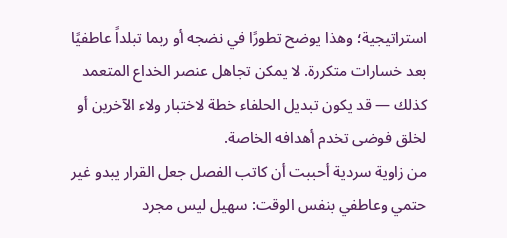استراتيجية؛ وهذا يوضح تطورًا في نضجه أو ربما تبلداً عاطفيًا بعد خسارات متكررة. لا يمكن تجاهل عنصر الخداع المتعمد كذلك — قد يكون تبديل الحلفاء خطة لاختبار ولاء الآخرين أو لخلق فوضى تخدم أهدافه الخاصة.
من زاوية سردية أحببت أن كاتب الفصل جعل القرار يبدو غير حتمي وعاطفي بنفس الوقت: سهيل ليس مجرد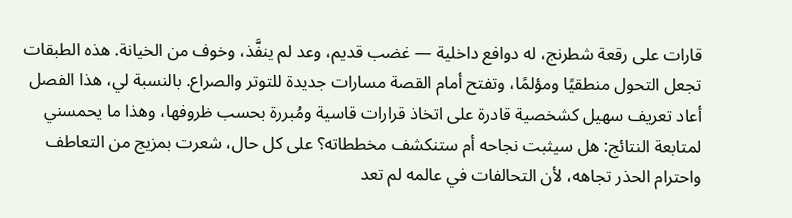قارات على رقعة شطرنج، له دوافع داخلية — غضب قديم، وعد لم ينفَّذ، وخوف من الخيانة. هذه الطبقات تجعل التحول منطقيًا ومؤلمًا، وتفتح أمام القصة مسارات جديدة للتوتر والصراع. بالنسبة لي، هذا الفصل أعاد تعريف سهيل كشخصية قادرة على اتخاذ قرارات قاسية ومُبررة بحسب ظروفها، وهذا ما يحمسني لمتابعة النتائج: هل سيثبت نجاحه أم ستنكشف مخططاته؟ على كل حال، شعرت بمزيج من التعاطف واحترام الحذر تجاهه، لأن التحالفات في عالمه لم تعد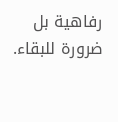رفاهية بل ضرورة للبقاء.